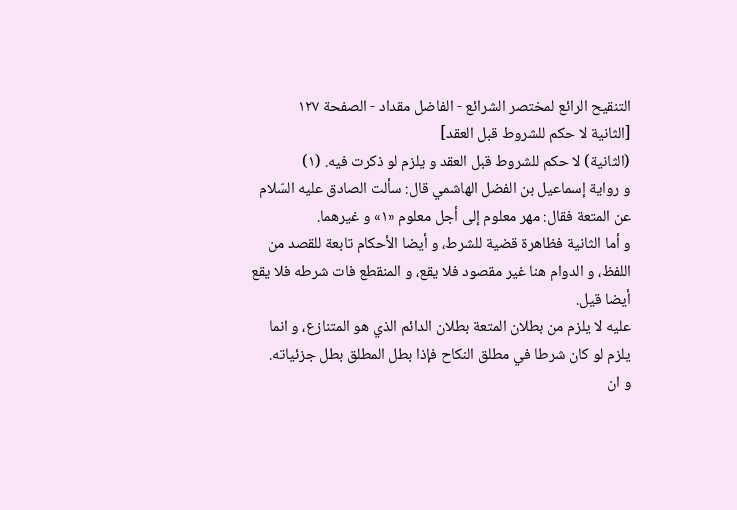التنقيح الرائع لمختصر الشرائع - الفاضل مقداد - الصفحة ١٢٧
[الثانية لا حكم للشروط قبل العقد]
(الثانية) لا حكم للشروط قبل العقد و يلزم لو ذكرت فيه. (١)
و رواية إسماعيل بن الفضل الهاشمي قال: سألت الصادق عليه السّلام عن المتعة فقال: مهر معلوم إلى أجل معلوم «١» و غيرهما.
و أما الثانية فظاهرة قضية للشرط، و أيضا الأحكام تابعة للقصد من اللفظ، و الدوام هنا غير مقصود فلا يقع، و المنقطع فات شرطه فلا يقع أيضا قيل.
عليه لا يلزم من بطلان المتعة بطلان الدائم الذي هو المتنازع، و انما يلزم لو كان شرطا في مطلق النكاح فإذا بطل المطلق بطل جزئياته.
و ان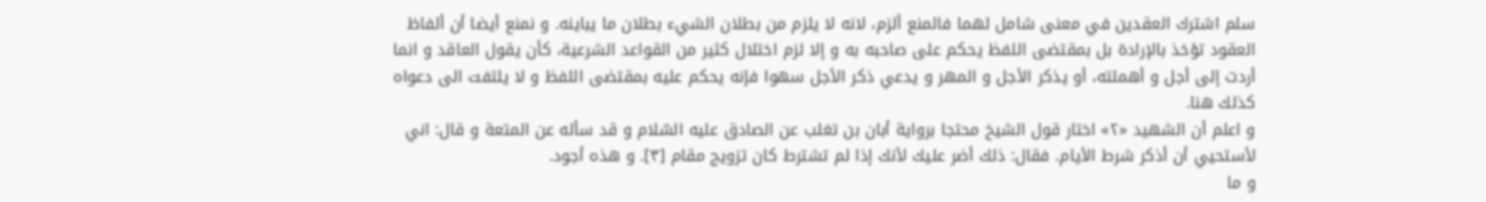سلم اشترك العقدين في معنى شامل لهما فالمنع ألزم، لانه لا يلزم من بطلان الشيء بطلان ما يباينه. و نمنع أيضا أن ألفاظ العقود تؤخذ بالإرادة بل بمقتضى اللفظ يحكم على صاحبه به و إلا لزم اختلال كثير من القواعد الشرعية، كأن يقول العاقد و انما أردت إلى أجل و أهملته، أو يذكر الأجل و المهر و يدعي ذكر الأجل سهوا فإنه يحكم عليه بمقتضى اللفظ و لا يلتفت الى دعواه كذلك هنا.
و اعلم أن الشهيد «٢» اختار قول الشيخ محتجا برواية أبان بن تغلب عن الصادق عليه السّلام و قد سأله عن المتعة و قال: اني لأستحيي أن أذكر شرط الأيام. فقال: ذلك أضر عليك لأنك إذا لم تشترط كان تزويج مقام [٣]. و هذه أجود.
و ما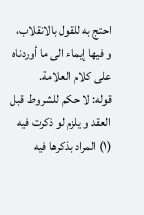احتج به للقول بالانقلاب، و فيها إيماء الى ما أوردناه على كلام العلامة.
قوله: لا حكم للشروط قبل العقد و يلزم لو ذكرت فيه
(١) المراد بذكرها فيه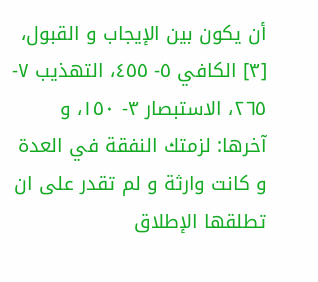أن يكون بين الإيجاب و القبول،
[٣] الكافي ٥- ٤٥٥، التهذيب ٧- ٢٦٥، الاستبصار ٣- ١٥٠، و آخرها: لزمتك النفقة في العدة و كانت وارثة و لم تقدر على ان تطلقها الإطلاق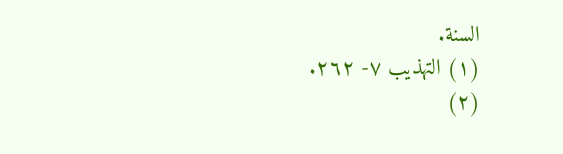السنة.
(١) التهذيب ٧- ٢٦٢.
(٢)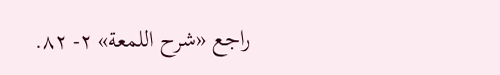راجع «شرح اللمعة» ٢- ٨٢.